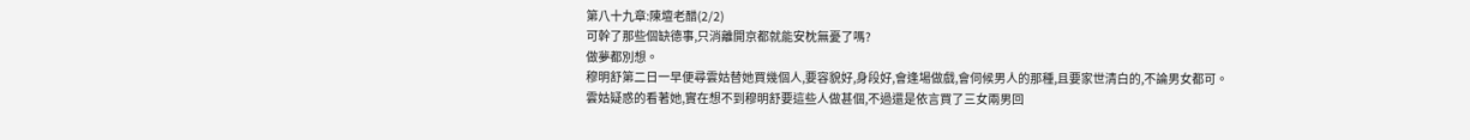第八十九章:陳壇老醋(2/2)
可幹了那些個缺德事,只消離開京都就能安枕無憂了嗎?
做夢都別想。
穆明舒第二日一早便尋雲姑替她買幾個人,要容貌好,身段好,會逢場做戲,會伺候男人的那種,且要家世清白的,不論男女都可。
雲姑疑惑的看著她,實在想不到穆明舒要這些人做甚個,不過還是依言買了三女兩男回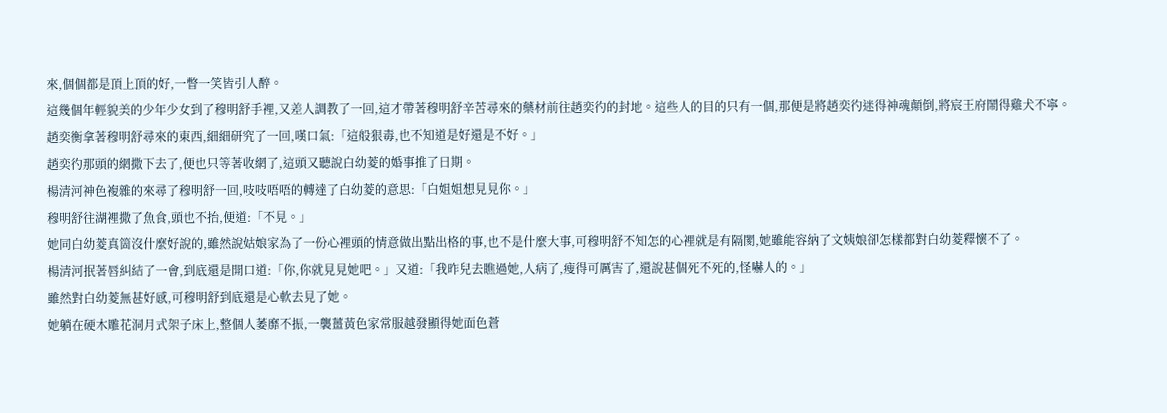來,個個都是頂上頂的好,一瞥一笑皆引人醉。
這幾個年輕貌美的少年少女到了穆明舒手裡,又差人調教了一回,這才帶著穆明舒辛苦尋來的藥材前往趙奕彴的封地。這些人的目的只有一個,那便是將趙奕彴迷得神魂顛倒,將宸王府鬧得雞犬不寧。
趙奕衡拿著穆明舒尋來的東西,細細研究了一回,嘆口氣:「這般狠毒,也不知道是好還是不好。」
趙奕彴那頭的網撒下去了,便也只等著收網了,這頭又聽說白幼菱的婚事推了日期。
楊清河神色複雜的來尋了穆明舒一回,吱吱唔唔的轉達了白幼菱的意思:「白姐姐想見見你。」
穆明舒往湖裡撒了魚食,頭也不抬,便道:「不見。」
她同白幼菱真箇沒什麼好說的,雖然說姑娘家為了一份心裡頭的情意做出點出格的事,也不是什麼大事,可穆明舒不知怎的心裡就是有隔閡,她雖能容納了文姨娘卻怎樣都對白幼菱釋懷不了。
楊清河抿著唇糾結了一會,到底還是開口道:「你,你就見見她吧。」又道:「我昨兒去瞧過她,人病了,瘦得可厲害了,還說甚個死不死的,怪嚇人的。」
雖然對白幼菱無甚好感,可穆明舒到底還是心軟去見了她。
她躺在硬木雕花洞月式架子床上,整個人萎靡不振,一襲薑黃色家常服越發顯得她面色蒼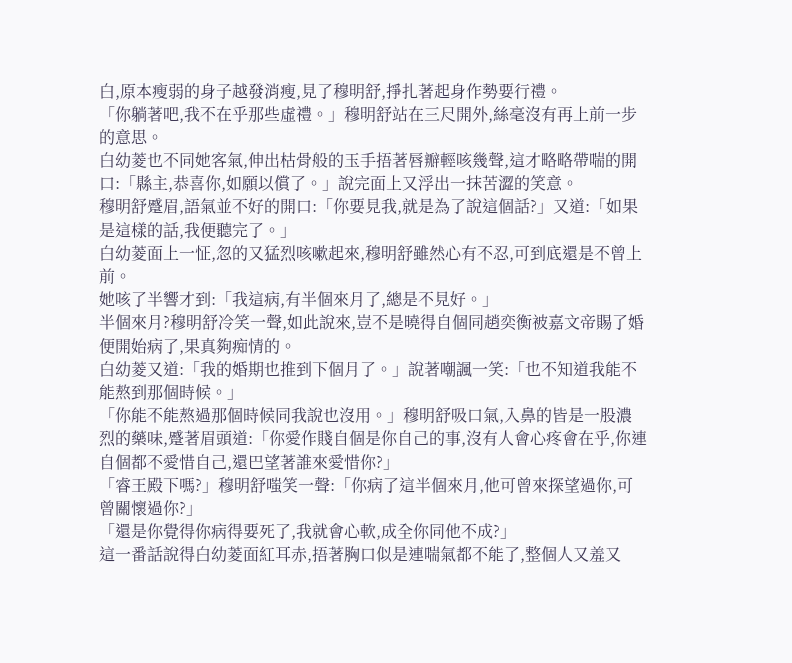白,原本瘦弱的身子越發消瘦,見了穆明舒,掙扎著起身作勢要行禮。
「你躺著吧,我不在乎那些虛禮。」穆明舒站在三尺開外,絲毫沒有再上前一步的意思。
白幼菱也不同她客氣,伸出枯骨般的玉手捂著唇瓣輕咳幾聲,這才略略帶喘的開口:「縣主,恭喜你,如願以償了。」說完面上又浮出一抹苦澀的笑意。
穆明舒蹙眉,語氣並不好的開口:「你要見我,就是為了說這個話?」又道:「如果是這樣的話,我便聽完了。」
白幼菱面上一怔,忽的又猛烈咳嗽起來,穆明舒雖然心有不忍,可到底還是不曾上前。
她咳了半響才到:「我這病,有半個來月了,總是不見好。」
半個來月?穆明舒冷笑一聲,如此說來,豈不是曉得自個同趙奕衡被嘉文帝賜了婚便開始病了,果真夠痴情的。
白幼菱又道:「我的婚期也推到下個月了。」說著嘲諷一笑:「也不知道我能不能熬到那個時候。」
「你能不能熬過那個時候同我說也沒用。」穆明舒吸口氣,入鼻的皆是一股濃烈的藥味,蹙著眉頭道:「你愛作賤自個是你自己的事,沒有人會心疼會在乎,你連自個都不愛惜自己,還巴望著誰來愛惜你?」
「睿王殿下嗎?」穆明舒嗤笑一聲:「你病了這半個來月,他可曾來探望過你,可曾關懷過你?」
「還是你覺得你病得要死了,我就會心軟,成全你同他不成?」
這一番話說得白幼菱面紅耳赤,捂著胸口似是連喘氣都不能了,整個人又羞又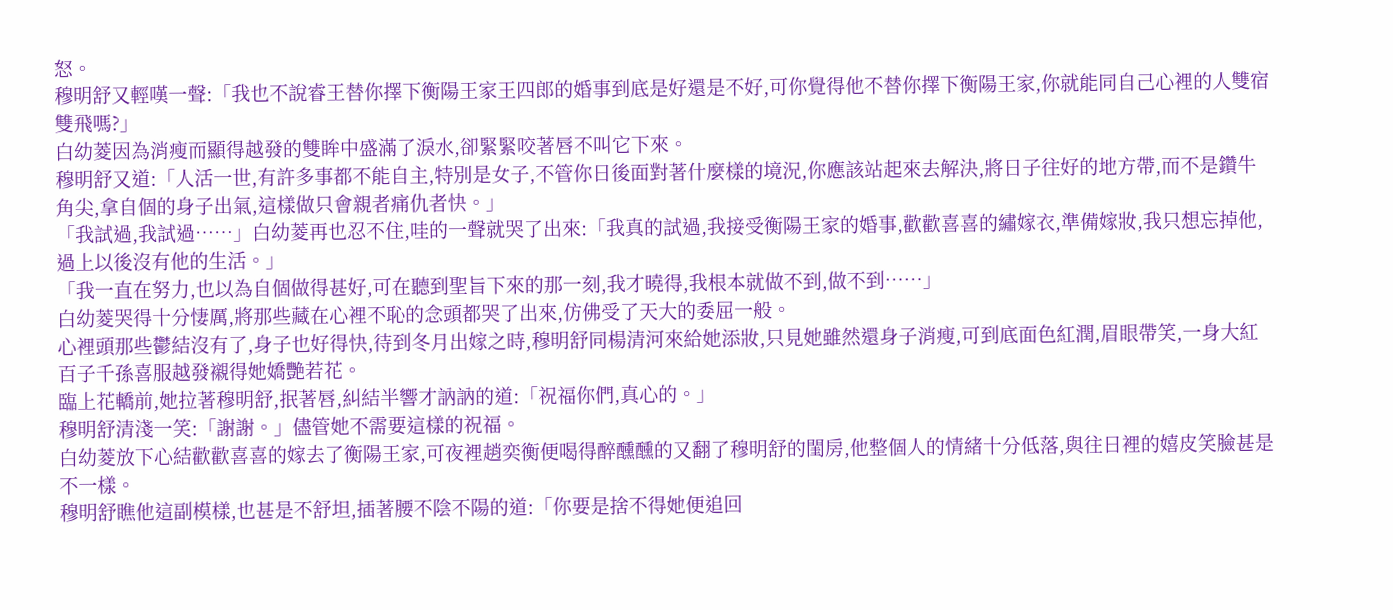怒。
穆明舒又輕嘆一聲:「我也不說睿王替你擇下衡陽王家王四郎的婚事到底是好還是不好,可你覺得他不替你擇下衡陽王家,你就能同自己心裡的人雙宿雙飛嗎?」
白幼菱因為消瘦而顯得越發的雙眸中盛滿了淚水,卻緊緊咬著唇不叫它下來。
穆明舒又道:「人活一世,有許多事都不能自主,特別是女子,不管你日後面對著什麼樣的境況,你應該站起來去解決,將日子往好的地方帶,而不是鑽牛角尖,拿自個的身子出氣,這樣做只會親者痛仇者快。」
「我試過,我試過……」白幼菱再也忍不住,哇的一聲就哭了出來:「我真的試過,我接受衡陽王家的婚事,歡歡喜喜的繡嫁衣,準備嫁妝,我只想忘掉他,過上以後沒有他的生活。」
「我一直在努力,也以為自個做得甚好,可在聽到聖旨下來的那一刻,我才曉得,我根本就做不到,做不到……」
白幼菱哭得十分悽厲,將那些藏在心裡不恥的念頭都哭了出來,仿佛受了天大的委屈一般。
心裡頭那些鬱結沒有了,身子也好得快,待到冬月出嫁之時,穆明舒同楊清河來給她添妝,只見她雖然還身子消瘦,可到底面色紅潤,眉眼帶笑,一身大紅百子千孫喜服越發襯得她嬌艷若花。
臨上花轎前,她拉著穆明舒,抿著唇,糾結半響才訥訥的道:「祝福你們,真心的。」
穆明舒清淺一笑:「謝謝。」儘管她不需要這樣的祝福。
白幼菱放下心結歡歡喜喜的嫁去了衡陽王家,可夜裡趙奕衡便喝得醉醺醺的又翻了穆明舒的閨房,他整個人的情緒十分低落,與往日裡的嬉皮笑臉甚是不一樣。
穆明舒瞧他這副模樣,也甚是不舒坦,插著腰不陰不陽的道:「你要是捨不得她便追回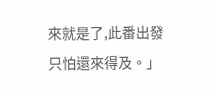來就是了,此番出發只怕還來得及。」